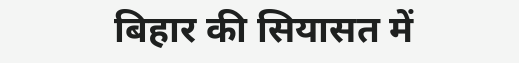बिहार की सियासत में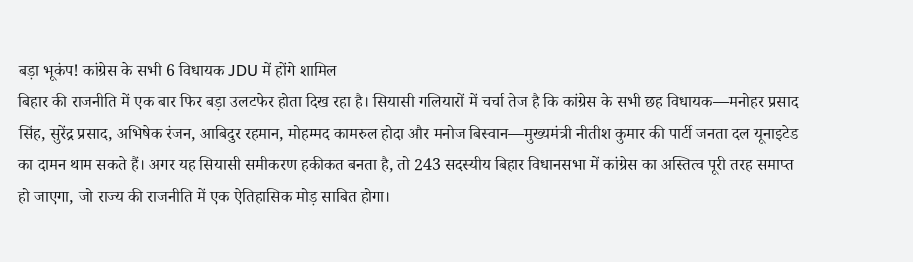बड़ा भूकंप! कांग्रेस के सभी 6 विधायक JDU में होंगे शामिल
बिहार की राजनीति में एक बार फिर बड़ा उलटफेर होता दिख रहा है। सियासी गलियारों में चर्चा तेज है कि कांग्रेस के सभी छह विधायक—मनोहर प्रसाद सिंह, सुरेंद्र प्रसाद, अभिषेक रंजन, आबिदुर रहमान, मोहम्मद कामरुल होदा और मनोज बिस्वान—मुख्यमंत्री नीतीश कुमार की पार्टी जनता दल यूनाइटेड का दामन थाम सकते हैं। अगर यह सियासी समीकरण हकीकत बनता है, तो 243 सदस्यीय बिहार विधानसभा में कांग्रेस का अस्तित्व पूरी तरह समाप्त हो जाएगा, जो राज्य की राजनीति में एक ऐतिहासिक मोड़ साबित होगा।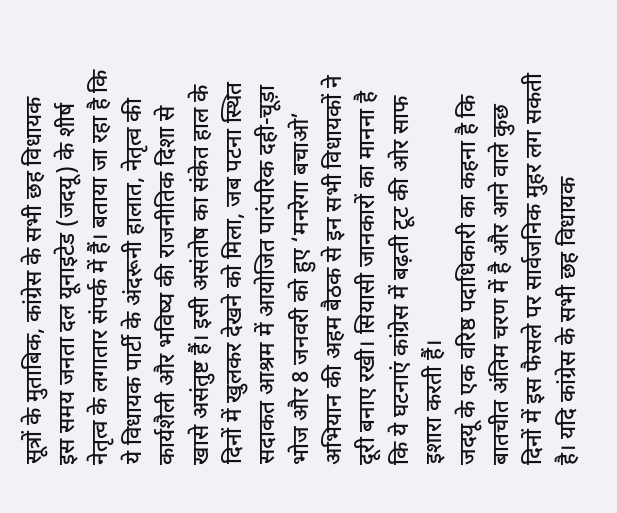सूत्रों के मुताबिक, कांग्रेस के सभी छह विधायक इस समय जनता दल यूनाइटेड (जदयू) के शीर्ष नेतृत्व के लगातार संपर्क में हैं। बताया जा रहा है कि ये विधायक पार्टी के अंदरूनी हालात, नेतृत्व की कार्यशैली और भविष्य की राजनीतिक दिशा से खासे असंतुष्ट हैं। इसी असंतोष का संकेत हाल के दिनों में खुलकर देखने को मिला, जब पटना स्थित सदाकत आश्रम में आयोजित पारंपरिक दही-चूड़ा भोज और 8 जनवरी को हुए ‘मनरेगा बचाओ’ अभियान की अहम बैठक से इन सभी विधायकों ने दूरी बनाए रखी। सियासी जानकारों का मानना है कि ये घटनाएं कांग्रेस में बढ़ती टूट की ओर साफ इशारा करती हैं।
जदयू के एक वरिष्ठ पदाधिकारी का कहना है कि बातचीत अंतिम चरण में है और आने वाले कुछ दिनों में इस फैसले पर सार्वजनिक मुहर लग सकती है। यदि कांग्रेस के सभी छह विधायक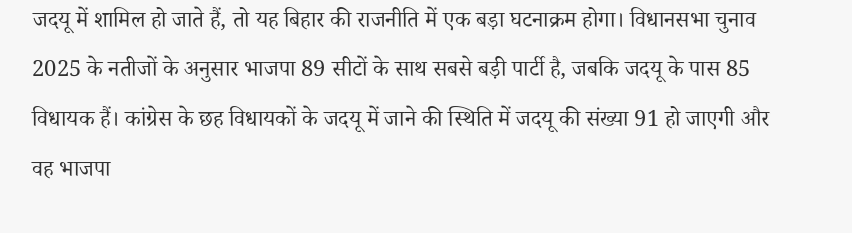जदयू में शामिल हो जाते हैं, तो यह बिहार की राजनीति में एक बड़ा घटनाक्रम होगा। विधानसभा चुनाव 2025 के नतीजों के अनुसार भाजपा 89 सीटों के साथ सबसे बड़ी पार्टी है, जबकि जदयू के पास 85 विधायक हैं। कांग्रेस के छह विधायकों के जदयू में जाने की स्थिति में जदयू की संख्या 91 हो जाएगी और वह भाजपा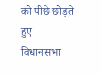को पीछे छोड़ते हुए विधानसभा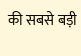की सबसे बड़ी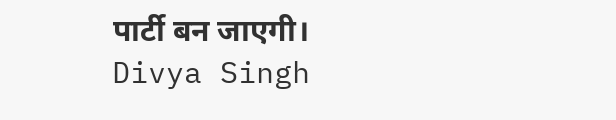पार्टी बन जाएगी।
Divya Singh